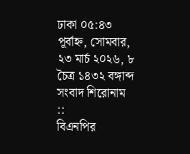ঢাকা ০৫:৪৩ পূর্বাহ্ন, সোমবার, ২৩ মার্চ ২০২৬, ৮ চৈত্র ১৪৩২ বঙ্গাব্দ
সংবাদ শিরোনাম ::
বিএনপির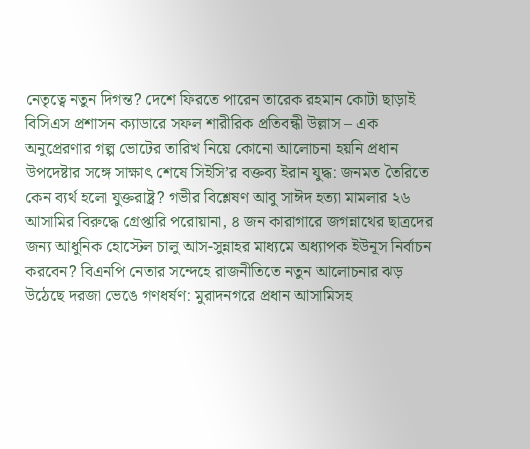নেতৃত্বে নতুন দিগন্ত? দেশে ফিরতে পারেন তারেক রহমান কোটা ছাড়াই বিসিএস প্রশাসন ক্যাডারে সফল শারীরিক প্রতিবন্ধী উল্লাস – এক অনুপ্রেরণার গল্প ভোটের তারিখ নিয়ে কোনো আলোচনা হয়নি প্রধান উপদেষ্টার সঙ্গে সাক্ষাৎ শেষে সিইসি’র বক্তব্য ইরান যুদ্ধ: জনমত তৈরিতে কেন ব্যর্থ হলো যুক্তরাষ্ট্র? গভীর বিশ্লেষণ আবু সাঈদ হত্যা মামলার ২৬ আসামির বিরুদ্ধে গ্রেপ্তারি পরোয়ানা, ৪ জন কারাগারে জগন্নাথের ছাত্রদের জন্য আধুনিক হোস্টেল চালু আস-সুন্নাহর মাধ্যমে অধ্যাপক ইউনূস নির্বাচন করবেন? বিএনপি নেতার সন্দেহে রাজনীতিতে নতুন আলোচনার ঝড় উঠেছে দরজা ভেঙে গণধর্ষণ: মুরাদনগরে প্রধান আসামিসহ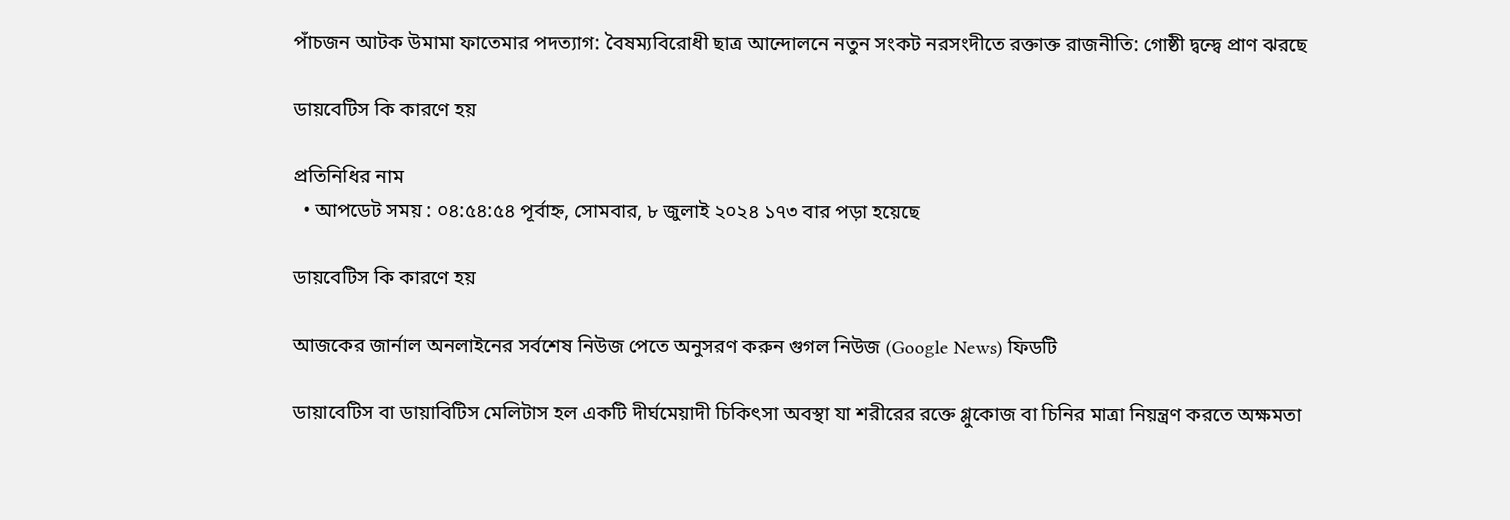পাঁচজন আটক উমামা ফাতেমার পদত্যাগ: বৈষম্যবিরোধী ছাত্র আন্দোলনে নতুন সংকট নরসংদীতে রক্তাক্ত রাজনীতি: গোষ্ঠী দ্বন্দ্বে প্রাণ ঝরছে

ডায়বেটিস কি কারণে হয়

প্রতিনিধির নাম
  • আপডেট সময় : ০৪:৫৪:৫৪ পূর্বাহ্ন, সোমবার, ৮ জুলাই ২০২৪ ১৭৩ বার পড়া হয়েছে

ডায়বেটিস কি কারণে হয়

আজকের জার্নাল অনলাইনের সর্বশেষ নিউজ পেতে অনুসরণ করুন গুগল নিউজ (Google News) ফিডটি

ডায়াবেটিস বা ডায়াবিটিস মেলিটাস হল একটি দীর্ঘমেয়াদী চিকিৎসা অবস্থা যা শরীরের রক্তে গ্লুকোজ বা চিনির মাত্রা নিয়ন্ত্রণ করতে অক্ষমতা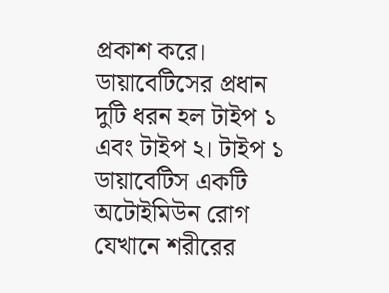প্রকাশ করে। ডায়াবেটিসের প্রধান দুটি ধরন হল টাইপ ১ এবং টাইপ ২। টাইপ ১ ডায়াবেটিস একটি অটোইমিউন রোগ যেখানে শরীরের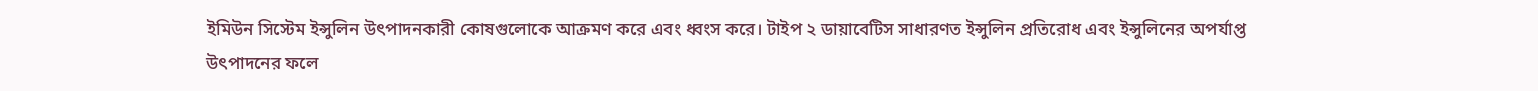ইমিউন সিস্টেম ইন্সুলিন উৎপাদনকারী কোষগুলোকে আক্রমণ করে এবং ধ্বংস করে। টাইপ ২ ডায়াবেটিস সাধারণত ইন্সুলিন প্রতিরোধ এবং ইন্সুলিনের অপর্যাপ্ত উৎপাদনের ফলে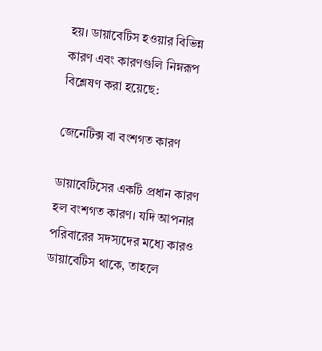হয়। ডায়াবেটিস হওয়ার বিভিন্ন কারণ এবং কারণগুলি নিম্নরূপ বিশ্লেষণ করা হয়েছে:

জেনেটিক্স বা বংশগত কারণ

ডায়াবেটিসের একটি প্রধান কারণ হল বংশগত কারণ। যদি আপনার পরিবারের সদস্যদের মধ্যে কারও ডায়াবেটিস থাকে, তাহলে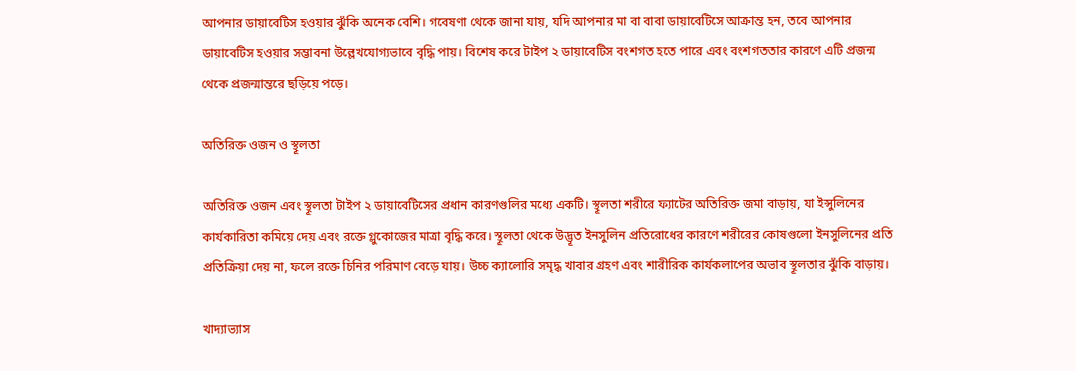আপনার ডায়াবেটিস হওয়ার ঝুঁকি অনেক বেশি। গবেষণা থেকে জানা যায়, যদি আপনার মা বা বাবা ডায়াবেটিসে আক্রান্ত হন, তবে আপনার ডায়াবেটিস হওয়ার সম্ভাবনা উল্লেখযোগ্যভাবে বৃদ্ধি পায়। বিশেষ করে টাইপ ২ ডায়াবেটিস বংশগত হতে পারে এবং বংশগততার কারণে এটি প্রজন্ম থেকে প্রজন্মান্তরে ছড়িয়ে পড়ে।

অতিরিক্ত ওজন ও স্থূলতা

অতিরিক্ত ওজন এবং স্থূলতা টাইপ ২ ডায়াবেটিসের প্রধান কারণগুলির মধ্যে একটি। স্থূলতা শরীরে ফ্যাটের অতিরিক্ত জমা বাড়ায়, যা ইন্সুলিনের কার্যকারিতা কমিয়ে দেয় এবং রক্তে গ্লুকোজের মাত্রা বৃদ্ধি করে। স্থূলতা থেকে উদ্ভূত ইনসুলিন প্রতিরোধের কারণে শরীরের কোষগুলো ইনসুলিনের প্রতি প্রতিক্রিয়া দেয় না, ফলে রক্তে চিনির পরিমাণ বেড়ে যায়। উচ্চ ক্যালোরি সমৃদ্ধ খাবার গ্রহণ এবং শারীরিক কার্যকলাপের অভাব স্থূলতার ঝুঁকি বাড়ায়।

খাদ্যাভ্যাস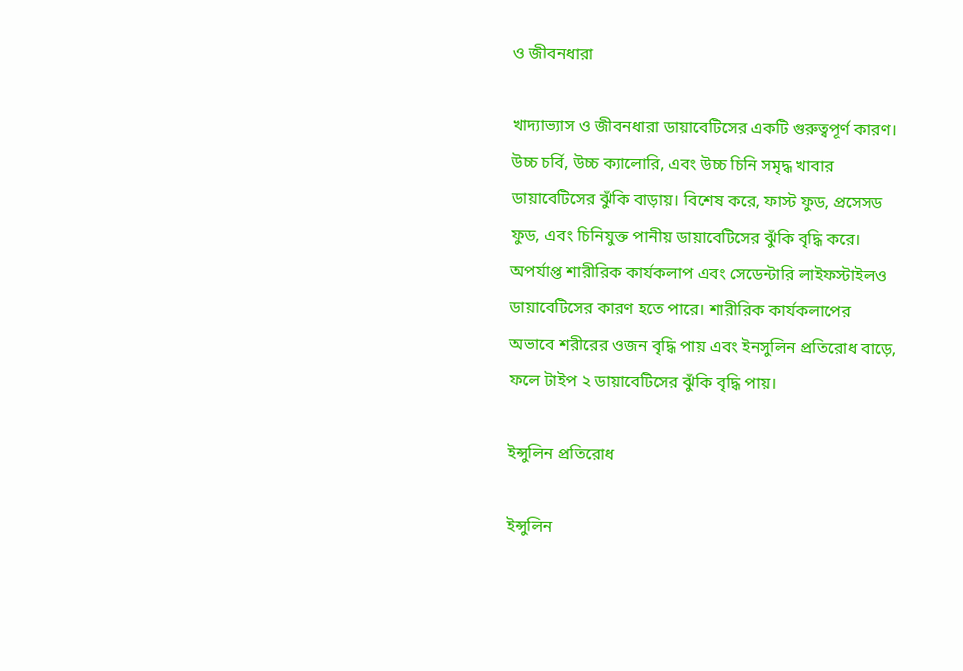ও জীবনধারা

খাদ্যাভ্যাস ও জীবনধারা ডায়াবেটিসের একটি গুরুত্বপূর্ণ কারণ। উচ্চ চর্বি, উচ্চ ক্যালোরি, এবং উচ্চ চিনি সমৃদ্ধ খাবার ডায়াবেটিসের ঝুঁকি বাড়ায়। বিশেষ করে, ফাস্ট ফুড, প্রসেসড ফুড, এবং চিনিযুক্ত পানীয় ডায়াবেটিসের ঝুঁকি বৃদ্ধি করে। অপর্যাপ্ত শারীরিক কার্যকলাপ এবং সেডেন্টারি লাইফস্টাইলও ডায়াবেটিসের কারণ হতে পারে। শারীরিক কার্যকলাপের অভাবে শরীরের ওজন বৃদ্ধি পায় এবং ইনসুলিন প্রতিরোধ বাড়ে, ফলে টাইপ ২ ডায়াবেটিসের ঝুঁকি বৃদ্ধি পায়।

ইন্সুলিন প্রতিরোধ

ইন্সুলিন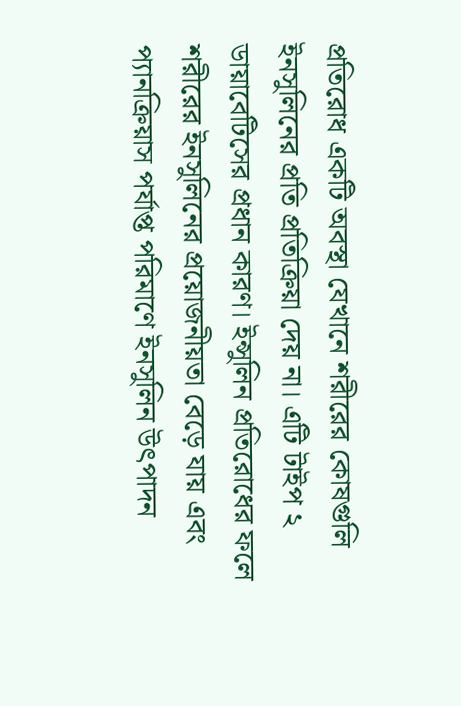প্রতিরোধ একটি অবস্থা যেখানে শরীরের কোষগুলি ইনসুলিনের প্রতি প্রতিক্রিয়া দেয় না। এটি টাইপ ২ ডায়াবেটিসের প্রধান কারণ। ইন্সুলিন প্রতিরোধের ফলে শরীরের ইনসুলিনের প্রয়োজনীয়তা বেড়ে যায় এবং প্যানক্রিয়াস পর্যাপ্ত পরিমাণে ইনসুলিন উৎপাদন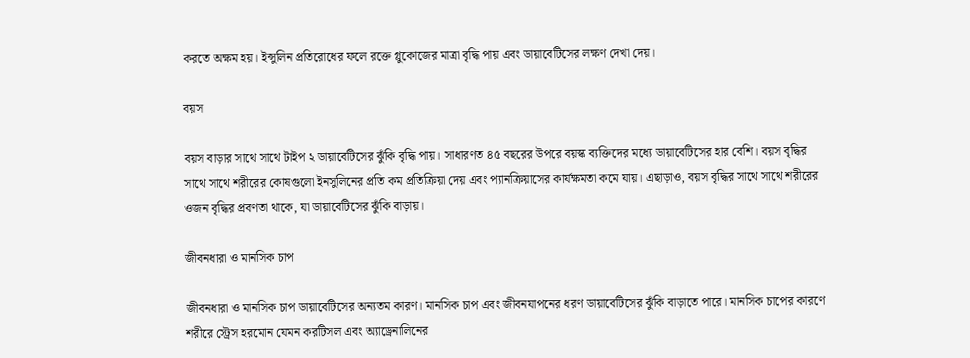করতে অক্ষম হয়। ইন্সুলিন প্রতিরোধের ফলে রক্তে গ্লুকোজের মাত্রা বৃদ্ধি পায় এবং ডায়াবেটিসের লক্ষণ দেখা দেয়।

বয়স

বয়স বাড়ার সাথে সাথে টাইপ ২ ডায়াবেটিসের ঝুঁকি বৃদ্ধি পায়। সাধারণত ৪৫ বছরের উপরে বয়স্ক ব্যক্তিদের মধ্যে ডায়াবেটিসের হার বেশি। বয়স বৃদ্ধির সাথে সাথে শরীরের কোষগুলো ইনসুলিনের প্রতি কম প্রতিক্রিয়া দেয় এবং প্যানক্রিয়াসের কার্যক্ষমতা কমে যায়। এছাড়াও, বয়স বৃদ্ধির সাথে সাথে শরীরের ওজন বৃদ্ধির প্রবণতা থাকে, যা ডায়াবেটিসের ঝুঁকি বাড়ায়।

জীবনধারা ও মানসিক চাপ

জীবনধারা ও মানসিক চাপ ডায়াবেটিসের অন্যতম কারণ। মানসিক চাপ এবং জীবনযাপনের ধরণ ডায়াবেটিসের ঝুঁকি বাড়াতে পারে। মানসিক চাপের কারণে শরীরে স্ট্রেস হরমোন যেমন করটিসল এবং অ্যাড্রেনালিনের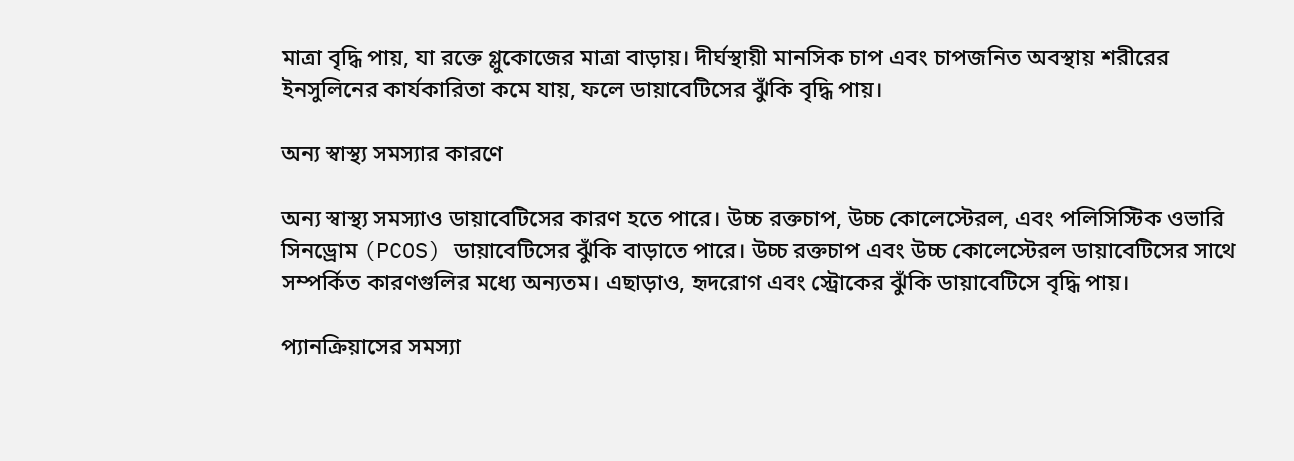মাত্রা বৃদ্ধি পায়, যা রক্তে গ্লুকোজের মাত্রা বাড়ায়। দীর্ঘস্থায়ী মানসিক চাপ এবং চাপজনিত অবস্থায় শরীরের ইনসুলিনের কার্যকারিতা কমে যায়, ফলে ডায়াবেটিসের ঝুঁকি বৃদ্ধি পায়।

অন্য স্বাস্থ্য সমস্যার কারণে

অন্য স্বাস্থ্য সমস্যাও ডায়াবেটিসের কারণ হতে পারে। উচ্চ রক্তচাপ, উচ্চ কোলেস্টেরল, এবং পলিসিস্টিক ওভারি সিনড্রোম (PCOS) ডায়াবেটিসের ঝুঁকি বাড়াতে পারে। উচ্চ রক্তচাপ এবং উচ্চ কোলেস্টেরল ডায়াবেটিসের সাথে সম্পর্কিত কারণগুলির মধ্যে অন্যতম। এছাড়াও, হৃদরোগ এবং স্ট্রোকের ঝুঁকি ডায়াবেটিসে বৃদ্ধি পায়।

প্যানক্রিয়াসের সমস্যা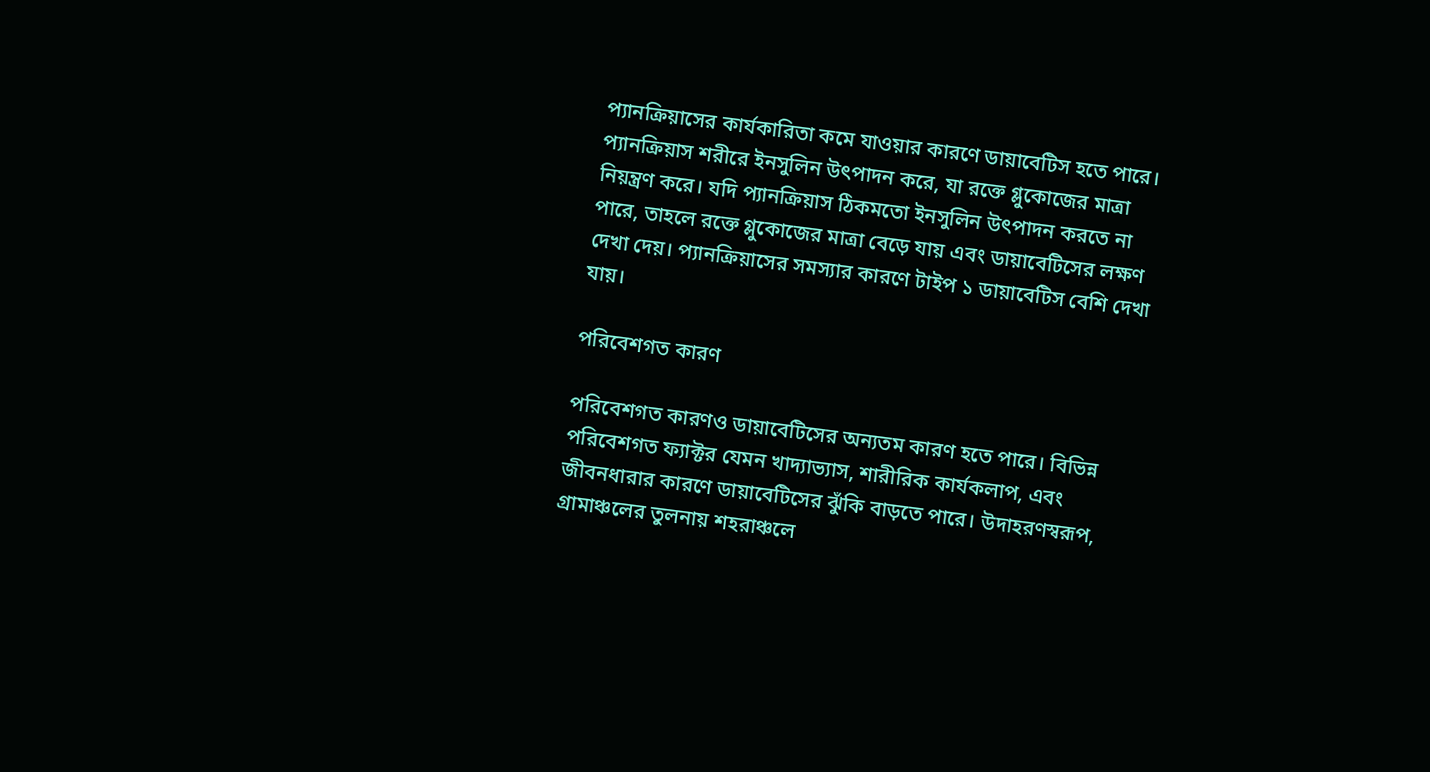প্যানক্রিয়াসের কার্যকারিতা কমে যাওয়ার কারণে ডায়াবেটিস হতে পারে। প্যানক্রিয়াস শরীরে ইনসুলিন উৎপাদন করে, যা রক্তে গ্লুকোজের মাত্রা নিয়ন্ত্রণ করে। যদি প্যানক্রিয়াস ঠিকমতো ইনসুলিন উৎপাদন করতে না পারে, তাহলে রক্তে গ্লুকোজের মাত্রা বেড়ে যায় এবং ডায়াবেটিসের লক্ষণ দেখা দেয়। প্যানক্রিয়াসের সমস্যার কারণে টাইপ ১ ডায়াবেটিস বেশি দেখা যায়।

পরিবেশগত কারণ

পরিবেশগত কারণও ডায়াবেটিসের অন্যতম কারণ হতে পারে। বিভিন্ন পরিবেশগত ফ্যাক্টর যেমন খাদ্যাভ্যাস, শারীরিক কার্যকলাপ, এবং জীবনধারার কারণে ডায়াবেটিসের ঝুঁকি বাড়তে পারে। উদাহরণস্বরূপ, গ্রামাঞ্চলের তুলনায় শহরাঞ্চলে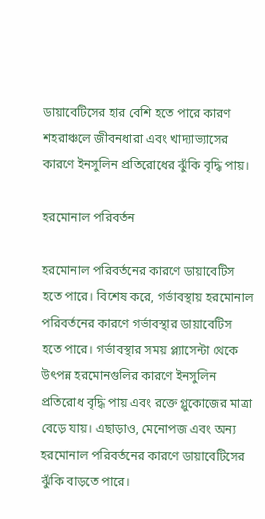ডায়াবেটিসের হার বেশি হতে পারে কারণ শহরাঞ্চলে জীবনধারা এবং খাদ্যাভ্যাসের কারণে ইনসুলিন প্রতিরোধের ঝুঁকি বৃদ্ধি পায়।

হরমোনাল পরিবর্তন

হরমোনাল পরিবর্তনের কারণে ডায়াবেটিস হতে পারে। বিশেষ করে, গর্ভাবস্থায় হরমোনাল পরিবর্তনের কারণে গর্ভাবস্থার ডায়াবেটিস হতে পারে। গর্ভাবস্থার সময় প্ল্যাসেন্টা থেকে উৎপন্ন হরমোনগুলির কারণে ইনসুলিন প্রতিরোধ বৃদ্ধি পায় এবং রক্তে গ্লুকোজের মাত্রা বেড়ে যায়। এছাড়াও, মেনোপজ এবং অন্য হরমোনাল পরিবর্তনের কারণে ডায়াবেটিসের ঝুঁকি বাড়তে পারে।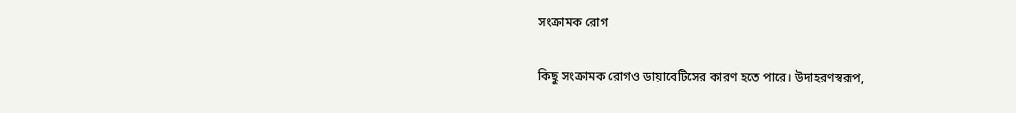সংক্রামক রোগ

কিছু সংক্রামক রোগও ডায়াবেটিসের কারণ হতে পারে। উদাহরণস্বরূপ,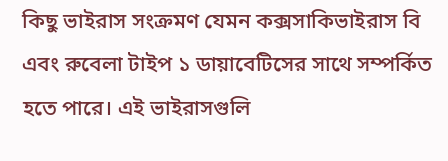কিছু ভাইরাস সংক্রমণ যেমন কক্সসাকিভাইরাস বি এবং রুবেলা টাইপ ১ ডায়াবেটিসের সাথে সম্পর্কিত হতে পারে। এই ভাইরাসগুলি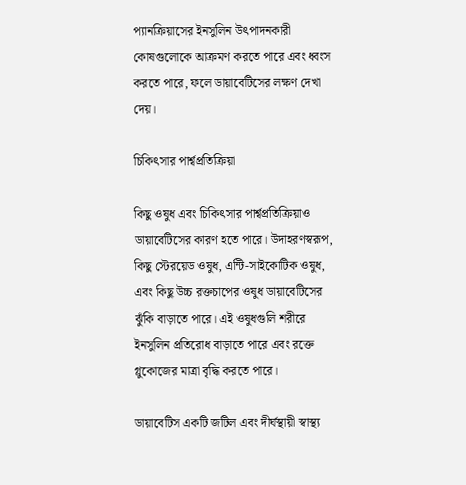প্যানক্রিয়াসের ইনসুলিন উৎপাদনকারী কোষগুলোকে আক্রমণ করতে পারে এবং ধ্বংস করতে পারে, ফলে ডায়াবেটিসের লক্ষণ দেখা দেয়।

চিকিৎসার পার্শ্বপ্রতিক্রিয়া

কিছু ওষুধ এবং চিকিৎসার পার্শ্বপ্রতিক্রিয়াও ডায়াবেটিসের কারণ হতে পারে। উদাহরণস্বরূপ, কিছু স্টেরয়েড ওষুধ, এন্টি-সাইকোটিক ওষুধ, এবং কিছু উচ্চ রক্তচাপের ওষুধ ডায়াবেটিসের ঝুঁকি বাড়াতে পারে। এই ওষুধগুলি শরীরে ইনসুলিন প্রতিরোধ বাড়াতে পারে এবং রক্তে গ্লুকোজের মাত্রা বৃদ্ধি করতে পারে।

ডায়াবেটিস একটি জটিল এবং দীর্ঘস্থায়ী স্বাস্থ্য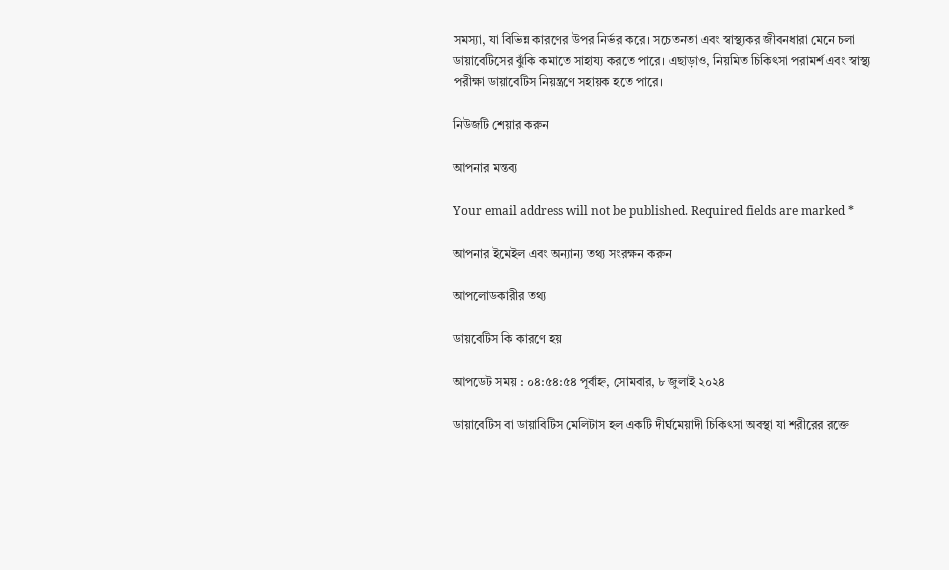সমস্যা, যা বিভিন্ন কারণের উপর নির্ভর করে। সচেতনতা এবং স্বাস্থ্যকর জীবনধারা মেনে চলা ডায়াবেটিসের ঝুঁকি কমাতে সাহায্য করতে পারে। এছাড়াও, নিয়মিত চিকিৎসা পরামর্শ এবং স্বাস্থ্য পরীক্ষা ডায়াবেটিস নিয়ন্ত্রণে সহায়ক হতে পারে।

নিউজটি শেয়ার করুন

আপনার মন্তব্য

Your email address will not be published. Required fields are marked *

আপনার ইমেইল এবং অন্যান্য তথ্য সংরক্ষন করুন

আপলোডকারীর তথ্য

ডায়বেটিস কি কারণে হয়

আপডেট সময় : ০৪:৫৪:৫৪ পূর্বাহ্ন, সোমবার, ৮ জুলাই ২০২৪

ডায়াবেটিস বা ডায়াবিটিস মেলিটাস হল একটি দীর্ঘমেয়াদী চিকিৎসা অবস্থা যা শরীরের রক্তে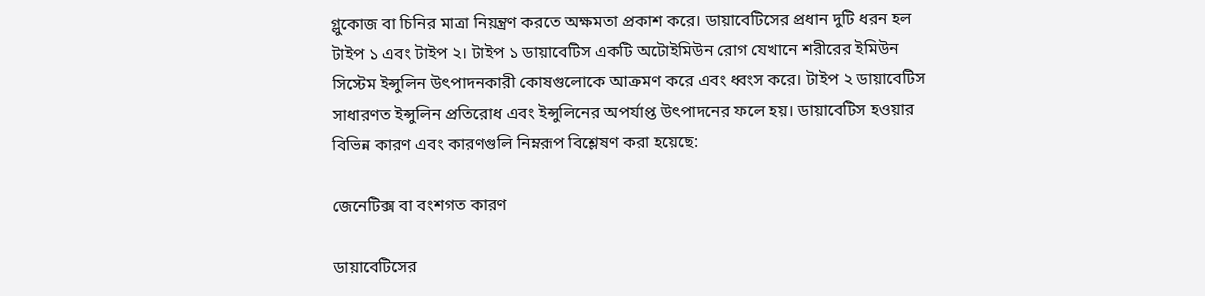গ্লুকোজ বা চিনির মাত্রা নিয়ন্ত্রণ করতে অক্ষমতা প্রকাশ করে। ডায়াবেটিসের প্রধান দুটি ধরন হল টাইপ ১ এবং টাইপ ২। টাইপ ১ ডায়াবেটিস একটি অটোইমিউন রোগ যেখানে শরীরের ইমিউন সিস্টেম ইন্সুলিন উৎপাদনকারী কোষগুলোকে আক্রমণ করে এবং ধ্বংস করে। টাইপ ২ ডায়াবেটিস সাধারণত ইন্সুলিন প্রতিরোধ এবং ইন্সুলিনের অপর্যাপ্ত উৎপাদনের ফলে হয়। ডায়াবেটিস হওয়ার বিভিন্ন কারণ এবং কারণগুলি নিম্নরূপ বিশ্লেষণ করা হয়েছে:

জেনেটিক্স বা বংশগত কারণ

ডায়াবেটিসের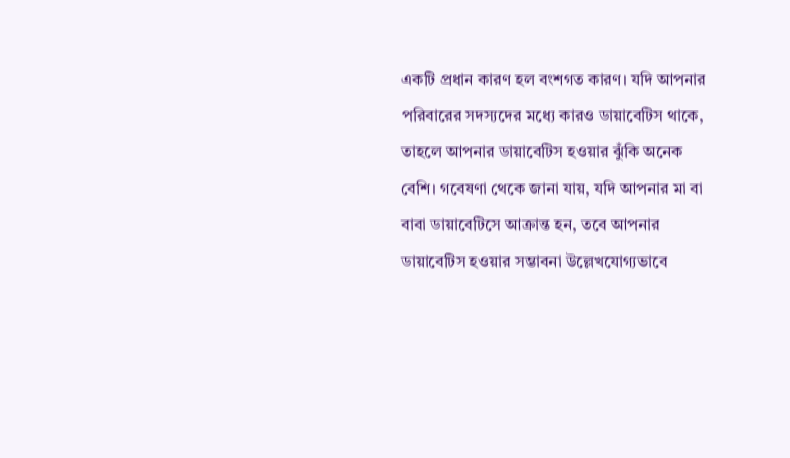একটি প্রধান কারণ হল বংশগত কারণ। যদি আপনার পরিবারের সদস্যদের মধ্যে কারও ডায়াবেটিস থাকে, তাহলে আপনার ডায়াবেটিস হওয়ার ঝুঁকি অনেক বেশি। গবেষণা থেকে জানা যায়, যদি আপনার মা বা বাবা ডায়াবেটিসে আক্রান্ত হন, তবে আপনার ডায়াবেটিস হওয়ার সম্ভাবনা উল্লেখযোগ্যভাবে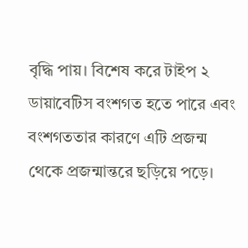বৃদ্ধি পায়। বিশেষ করে টাইপ ২ ডায়াবেটিস বংশগত হতে পারে এবং বংশগততার কারণে এটি প্রজন্ম থেকে প্রজন্মান্তরে ছড়িয়ে পড়ে।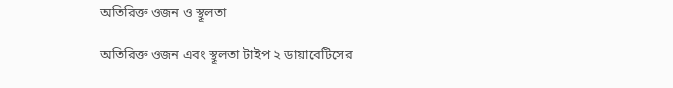অতিরিক্ত ওজন ও স্থূলতা

অতিরিক্ত ওজন এবং স্থূলতা টাইপ ২ ডায়াবেটিসের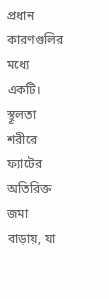প্রধান কারণগুলির মধ্যে একটি। স্থূলতা শরীরে ফ্যাটের অতিরিক্ত জমা বাড়ায়, যা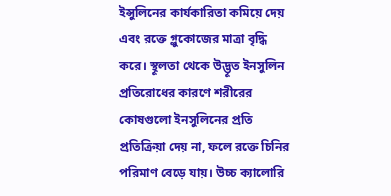ইন্সুলিনের কার্যকারিতা কমিয়ে দেয় এবং রক্তে গ্লুকোজের মাত্রা বৃদ্ধি করে। স্থূলতা থেকে উদ্ভূত ইনসুলিন প্রতিরোধের কারণে শরীরের কোষগুলো ইনসুলিনের প্রতি প্রতিক্রিয়া দেয় না, ফলে রক্তে চিনির পরিমাণ বেড়ে যায়। উচ্চ ক্যালোরি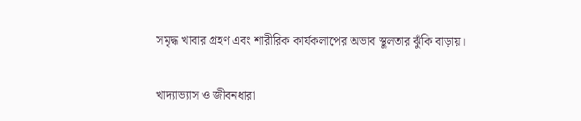সমৃদ্ধ খাবার গ্রহণ এবং শারীরিক কার্যকলাপের অভাব স্থূলতার ঝুঁকি বাড়ায়।

খাদ্যাভ্যাস ও জীবনধারা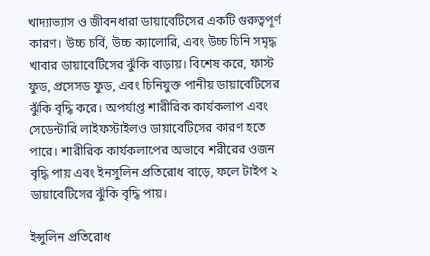খাদ্যাভ্যাস ও জীবনধারা ডায়াবেটিসের একটি গুরুত্বপূর্ণ কারণ। উচ্চ চর্বি, উচ্চ ক্যালোরি, এবং উচ্চ চিনি সমৃদ্ধ খাবার ডায়াবেটিসের ঝুঁকি বাড়ায়। বিশেষ করে, ফাস্ট ফুড, প্রসেসড ফুড, এবং চিনিযুক্ত পানীয় ডায়াবেটিসের ঝুঁকি বৃদ্ধি করে। অপর্যাপ্ত শারীরিক কার্যকলাপ এবং সেডেন্টারি লাইফস্টাইলও ডায়াবেটিসের কারণ হতে পারে। শারীরিক কার্যকলাপের অভাবে শরীরের ওজন বৃদ্ধি পায় এবং ইনসুলিন প্রতিরোধ বাড়ে, ফলে টাইপ ২ ডায়াবেটিসের ঝুঁকি বৃদ্ধি পায়।

ইন্সুলিন প্রতিরোধ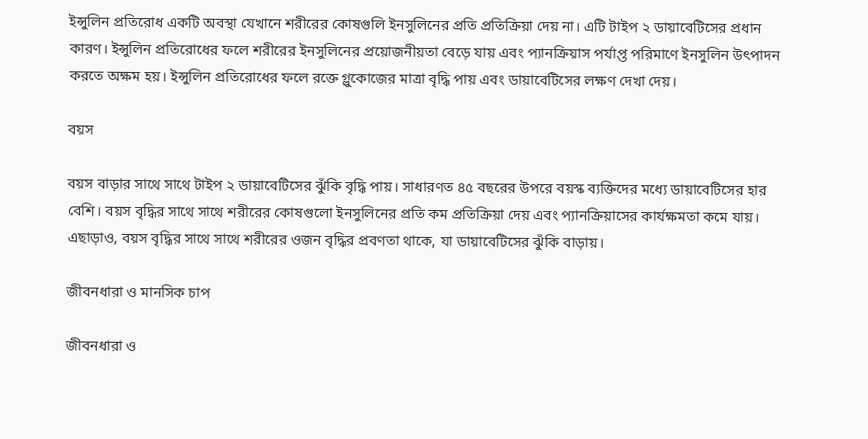ইন্সুলিন প্রতিরোধ একটি অবস্থা যেখানে শরীরের কোষগুলি ইনসুলিনের প্রতি প্রতিক্রিয়া দেয় না। এটি টাইপ ২ ডায়াবেটিসের প্রধান কারণ। ইন্সুলিন প্রতিরোধের ফলে শরীরের ইনসুলিনের প্রয়োজনীয়তা বেড়ে যায় এবং প্যানক্রিয়াস পর্যাপ্ত পরিমাণে ইনসুলিন উৎপাদন করতে অক্ষম হয়। ইন্সুলিন প্রতিরোধের ফলে রক্তে গ্লুকোজের মাত্রা বৃদ্ধি পায় এবং ডায়াবেটিসের লক্ষণ দেখা দেয়।

বয়স

বয়স বাড়ার সাথে সাথে টাইপ ২ ডায়াবেটিসের ঝুঁকি বৃদ্ধি পায়। সাধারণত ৪৫ বছরের উপরে বয়স্ক ব্যক্তিদের মধ্যে ডায়াবেটিসের হার বেশি। বয়স বৃদ্ধির সাথে সাথে শরীরের কোষগুলো ইনসুলিনের প্রতি কম প্রতিক্রিয়া দেয় এবং প্যানক্রিয়াসের কার্যক্ষমতা কমে যায়। এছাড়াও, বয়স বৃদ্ধির সাথে সাথে শরীরের ওজন বৃদ্ধির প্রবণতা থাকে, যা ডায়াবেটিসের ঝুঁকি বাড়ায়।

জীবনধারা ও মানসিক চাপ

জীবনধারা ও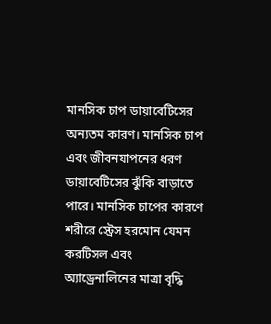মানসিক চাপ ডায়াবেটিসের অন্যতম কারণ। মানসিক চাপ এবং জীবনযাপনের ধরণ ডায়াবেটিসের ঝুঁকি বাড়াতে পারে। মানসিক চাপের কারণে শরীরে স্ট্রেস হরমোন যেমন করটিসল এবং অ্যাড্রেনালিনের মাত্রা বৃদ্ধি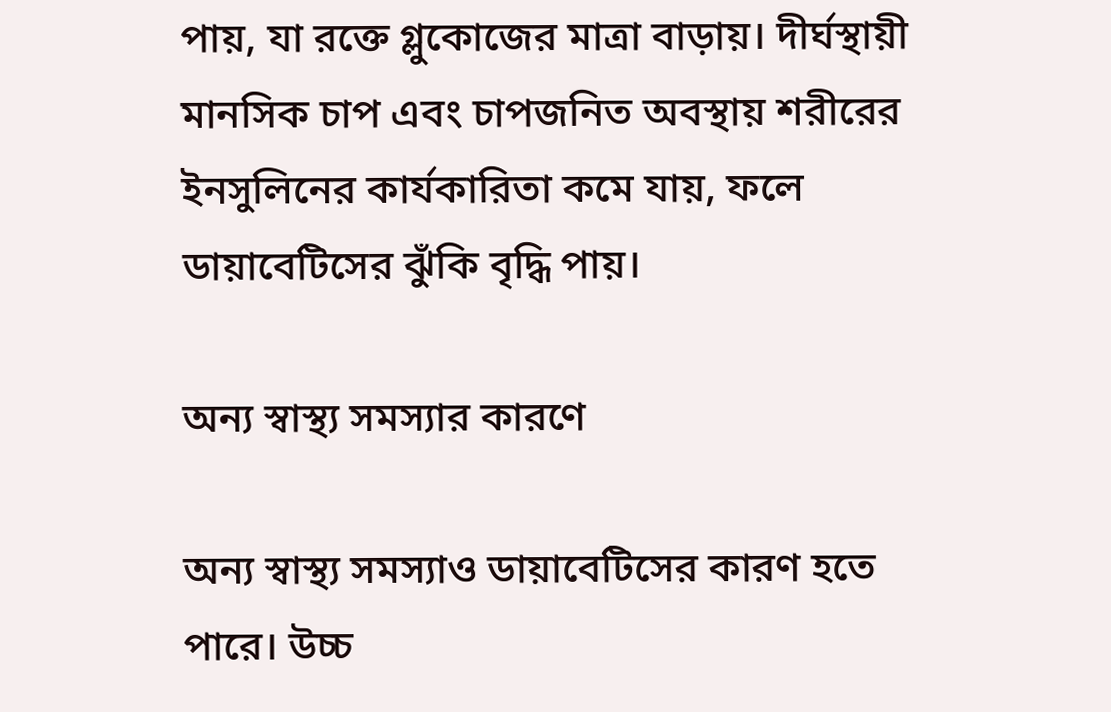পায়, যা রক্তে গ্লুকোজের মাত্রা বাড়ায়। দীর্ঘস্থায়ী মানসিক চাপ এবং চাপজনিত অবস্থায় শরীরের ইনসুলিনের কার্যকারিতা কমে যায়, ফলে ডায়াবেটিসের ঝুঁকি বৃদ্ধি পায়।

অন্য স্বাস্থ্য সমস্যার কারণে

অন্য স্বাস্থ্য সমস্যাও ডায়াবেটিসের কারণ হতে পারে। উচ্চ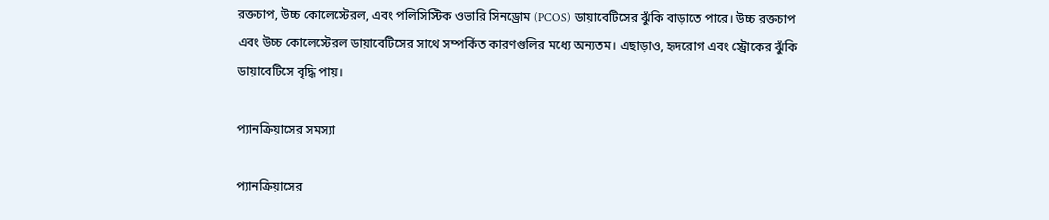রক্তচাপ, উচ্চ কোলেস্টেরল, এবং পলিসিস্টিক ওভারি সিনড্রোম (PCOS) ডায়াবেটিসের ঝুঁকি বাড়াতে পারে। উচ্চ রক্তচাপ এবং উচ্চ কোলেস্টেরল ডায়াবেটিসের সাথে সম্পর্কিত কারণগুলির মধ্যে অন্যতম। এছাড়াও, হৃদরোগ এবং স্ট্রোকের ঝুঁকি ডায়াবেটিসে বৃদ্ধি পায়।

প্যানক্রিয়াসের সমস্যা

প্যানক্রিয়াসের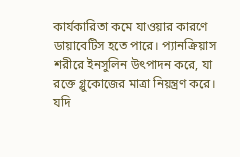কার্যকারিতা কমে যাওয়ার কারণে ডায়াবেটিস হতে পারে। প্যানক্রিয়াস শরীরে ইনসুলিন উৎপাদন করে, যা রক্তে গ্লুকোজের মাত্রা নিয়ন্ত্রণ করে। যদি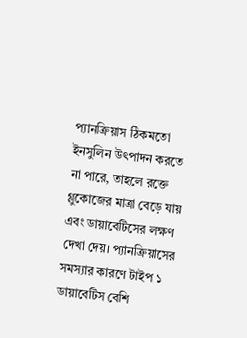প্যানক্রিয়াস ঠিকমতো ইনসুলিন উৎপাদন করতে না পারে, তাহলে রক্তে গ্লুকোজের মাত্রা বেড়ে যায় এবং ডায়াবেটিসের লক্ষণ দেখা দেয়। প্যানক্রিয়াসের সমস্যার কারণে টাইপ ১ ডায়াবেটিস বেশি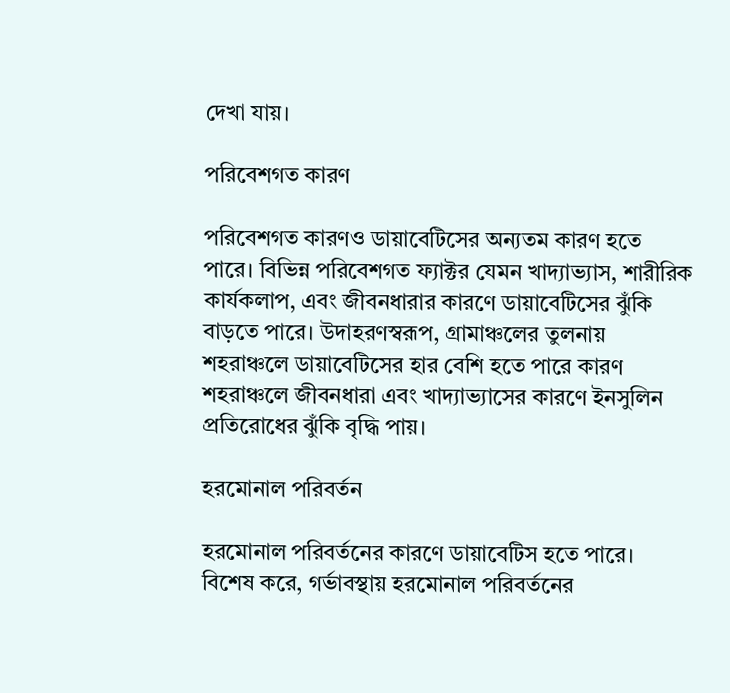দেখা যায়।

পরিবেশগত কারণ

পরিবেশগত কারণও ডায়াবেটিসের অন্যতম কারণ হতে পারে। বিভিন্ন পরিবেশগত ফ্যাক্টর যেমন খাদ্যাভ্যাস, শারীরিক কার্যকলাপ, এবং জীবনধারার কারণে ডায়াবেটিসের ঝুঁকি বাড়তে পারে। উদাহরণস্বরূপ, গ্রামাঞ্চলের তুলনায় শহরাঞ্চলে ডায়াবেটিসের হার বেশি হতে পারে কারণ শহরাঞ্চলে জীবনধারা এবং খাদ্যাভ্যাসের কারণে ইনসুলিন প্রতিরোধের ঝুঁকি বৃদ্ধি পায়।

হরমোনাল পরিবর্তন

হরমোনাল পরিবর্তনের কারণে ডায়াবেটিস হতে পারে। বিশেষ করে, গর্ভাবস্থায় হরমোনাল পরিবর্তনের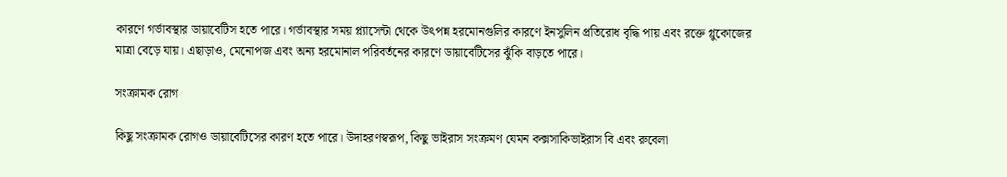কারণে গর্ভাবস্থার ডায়াবেটিস হতে পারে। গর্ভাবস্থার সময় প্ল্যাসেন্টা থেকে উৎপন্ন হরমোনগুলির কারণে ইনসুলিন প্রতিরোধ বৃদ্ধি পায় এবং রক্তে গ্লুকোজের মাত্রা বেড়ে যায়। এছাড়াও, মেনোপজ এবং অন্য হরমোনাল পরিবর্তনের কারণে ডায়াবেটিসের ঝুঁকি বাড়তে পারে।

সংক্রামক রোগ

কিছু সংক্রামক রোগও ডায়াবেটিসের কারণ হতে পারে। উদাহরণস্বরূপ, কিছু ভাইরাস সংক্রমণ যেমন কক্সসাকিভাইরাস বি এবং রুবেলা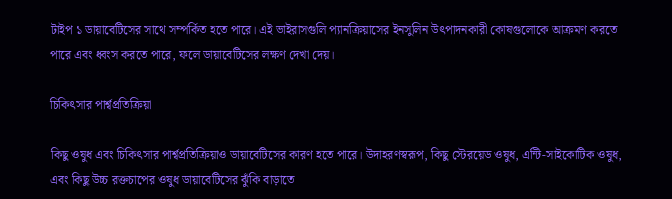টাইপ ১ ডায়াবেটিসের সাথে সম্পর্কিত হতে পারে। এই ভাইরাসগুলি প্যানক্রিয়াসের ইনসুলিন উৎপাদনকারী কোষগুলোকে আক্রমণ করতে পারে এবং ধ্বংস করতে পারে, ফলে ডায়াবেটিসের লক্ষণ দেখা দেয়।

চিকিৎসার পার্শ্বপ্রতিক্রিয়া

কিছু ওষুধ এবং চিকিৎসার পার্শ্বপ্রতিক্রিয়াও ডায়াবেটিসের কারণ হতে পারে। উদাহরণস্বরূপ, কিছু স্টেরয়েড ওষুধ, এন্টি-সাইকোটিক ওষুধ, এবং কিছু উচ্চ রক্তচাপের ওষুধ ডায়াবেটিসের ঝুঁকি বাড়াতে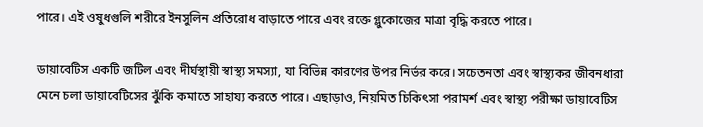পারে। এই ওষুধগুলি শরীরে ইনসুলিন প্রতিরোধ বাড়াতে পারে এবং রক্তে গ্লুকোজের মাত্রা বৃদ্ধি করতে পারে।

ডায়াবেটিস একটি জটিল এবং দীর্ঘস্থায়ী স্বাস্থ্য সমস্যা, যা বিভিন্ন কারণের উপর নির্ভর করে। সচেতনতা এবং স্বাস্থ্যকর জীবনধারা মেনে চলা ডায়াবেটিসের ঝুঁকি কমাতে সাহায্য করতে পারে। এছাড়াও, নিয়মিত চিকিৎসা পরামর্শ এবং স্বাস্থ্য পরীক্ষা ডায়াবেটিস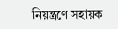নিয়ন্ত্রণে সহায়ক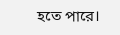হতে পারে।